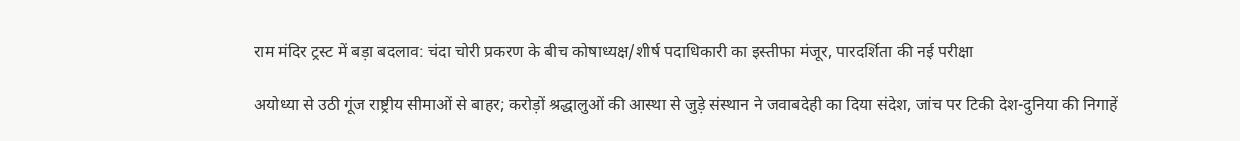राम मंदिर ट्रस्ट में बड़ा बदलाव: चंदा चोरी प्रकरण के बीच कोषाध्यक्ष/शीर्ष पदाधिकारी का इस्तीफा मंजूर, पारदर्शिता की नई परीक्षा

अयोध्या से उठी गूंज राष्ट्रीय सीमाओं से बाहर; करोड़ों श्रद्धालुओं की आस्था से जुड़े संस्थान ने जवाबदेही का दिया संदेश, जांच पर टिकी देश-दुनिया की निगाहें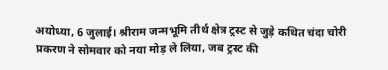अयोध्या, 6 जुलाई। श्रीराम जन्मभूमि तीर्थ क्षेत्र ट्रस्ट से जुड़े कथित चंदा चोरी प्रकरण ने सोमवार को नया मोड़ ले लिया, जब ट्रस्ट की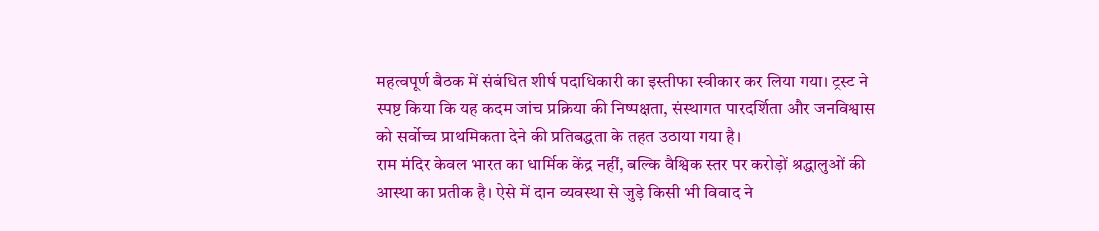महत्वपूर्ण बैठक में संबंधित शीर्ष पदाधिकारी का इस्तीफा स्वीकार कर लिया गया। ट्रस्ट ने स्पष्ट किया कि यह कदम जांच प्रक्रिया की निष्पक्षता, संस्थागत पारदर्शिता और जनविश्वास को सर्वोच्च प्राथमिकता देने की प्रतिबद्धता के तहत उठाया गया है।
राम मंदिर केवल भारत का धार्मिक केंद्र नहीं, बल्कि वैश्विक स्तर पर करोड़ों श्रद्धालुओं की आस्था का प्रतीक है। ऐसे में दान व्यवस्था से जुड़े किसी भी विवाद ने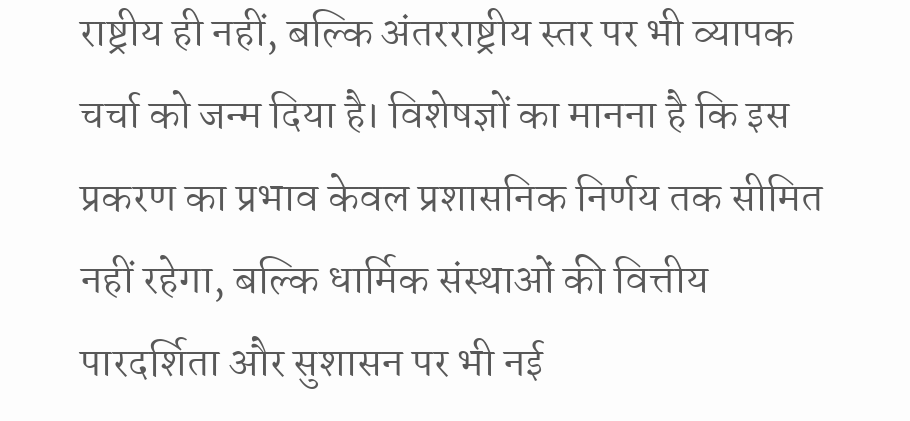राष्ट्रीय ही नहीं, बल्कि अंतरराष्ट्रीय स्तर पर भी व्यापक चर्चा को जन्म दिया है। विशेषज्ञों का मानना है कि इस प्रकरण का प्रभाव केवल प्रशासनिक निर्णय तक सीमित नहीं रहेगा, बल्कि धार्मिक संस्थाओं की वित्तीय पारदर्शिता और सुशासन पर भी नई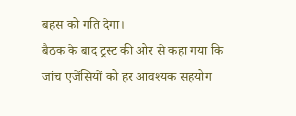बहस को गति देगा।
बैठक के बाद ट्रस्ट की ओर से कहा गया कि जांच एजेंसियों को हर आवश्यक सहयोग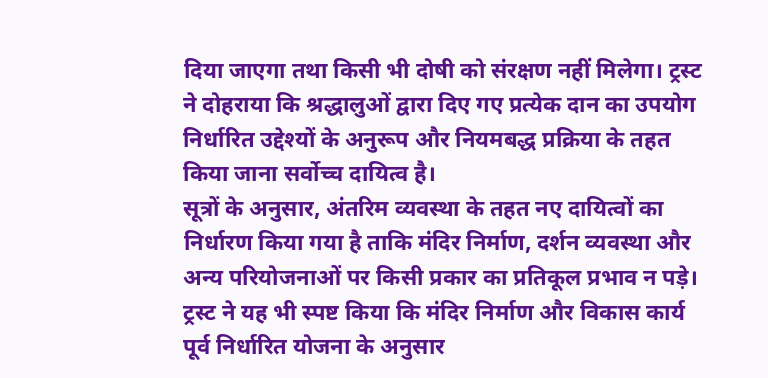दिया जाएगा तथा किसी भी दोषी को संरक्षण नहीं मिलेगा। ट्रस्ट ने दोहराया कि श्रद्धालुओं द्वारा दिए गए प्रत्येक दान का उपयोग निर्धारित उद्देश्यों के अनुरूप और नियमबद्ध प्रक्रिया के तहत किया जाना सर्वोच्च दायित्व है।
सूत्रों के अनुसार, अंतरिम व्यवस्था के तहत नए दायित्वों का निर्धारण किया गया है ताकि मंदिर निर्माण, दर्शन व्यवस्था और अन्य परियोजनाओं पर किसी प्रकार का प्रतिकूल प्रभाव न पड़े। ट्रस्ट ने यह भी स्पष्ट किया कि मंदिर निर्माण और विकास कार्य पूर्व निर्धारित योजना के अनुसार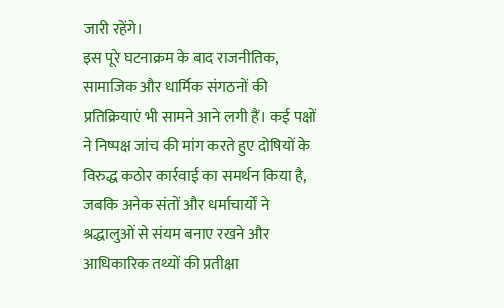जारी रहेंगे।
इस पूरे घटनाक्रम के बाद राजनीतिक, सामाजिक और धार्मिक संगठनों की प्रतिक्रियाएं भी सामने आने लगी हैं। कई पक्षों ने निष्पक्ष जांच की मांग करते हुए दोषियों के विरुद्ध कठोर कार्रवाई का समर्थन किया है, जबकि अनेक संतों और धर्माचार्यों ने श्रद्धालुओं से संयम बनाए रखने और आधिकारिक तथ्यों की प्रतीक्षा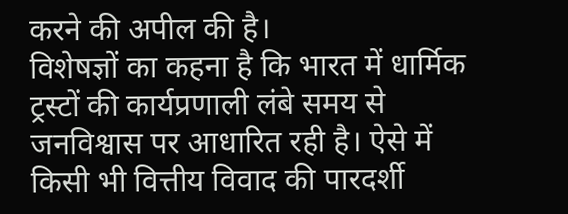करने की अपील की है।
विशेषज्ञों का कहना है कि भारत में धार्मिक ट्रस्टों की कार्यप्रणाली लंबे समय से जनविश्वास पर आधारित रही है। ऐसे में किसी भी वित्तीय विवाद की पारदर्शी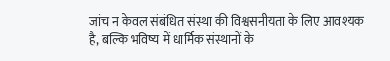जांच न केवल संबंधित संस्था की विश्वसनीयता के लिए आवश्यक है, बल्कि भविष्य में धार्मिक संस्थानों के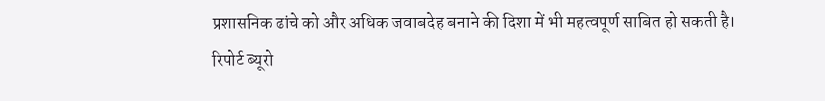प्रशासनिक ढांचे को और अधिक जवाबदेह बनाने की दिशा में भी महत्वपूर्ण साबित हो सकती है।
रिपोर्ट ब्यूरो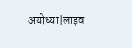अयोध्या|लाइव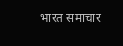भारत समाचार